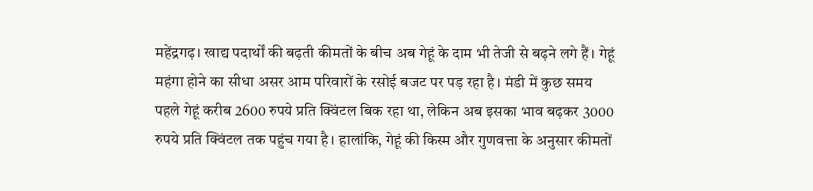महेंद्रगढ़। खाद्य पदार्थों की बढ़ती कीमतों के बीच अब गेहूं के दाम भी तेजी से बढ़ने लगे हैं। गेहूं महंगा होने का सीधा असर आम परिवारों के रसोई बजट पर पड़ रहा है। मंडी में कुछ समय पहले गेहूं करीब 2600 रुपये प्रति क्विंटल बिक रहा था, लेकिन अब इसका भाव बढ़कर 3000 रुपये प्रति क्विंटल तक पहुंच गया है। हालांकि, गेहूं की किस्म और गुणवत्ता के अनुसार कीमतों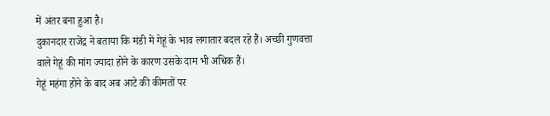में अंतर बना हुआ है।
दुकानदार राजेंद्र ने बताया कि मंडी में गेहूं के भाव लगातार बदल रहे हैं। अच्छी गुणवत्ता वाले गेहूं की मांग ज्यादा होने के कारण उसके दाम भी अधिक हैं।
गेहूं महंगा होने के बाद अब आटे की कीमतों पर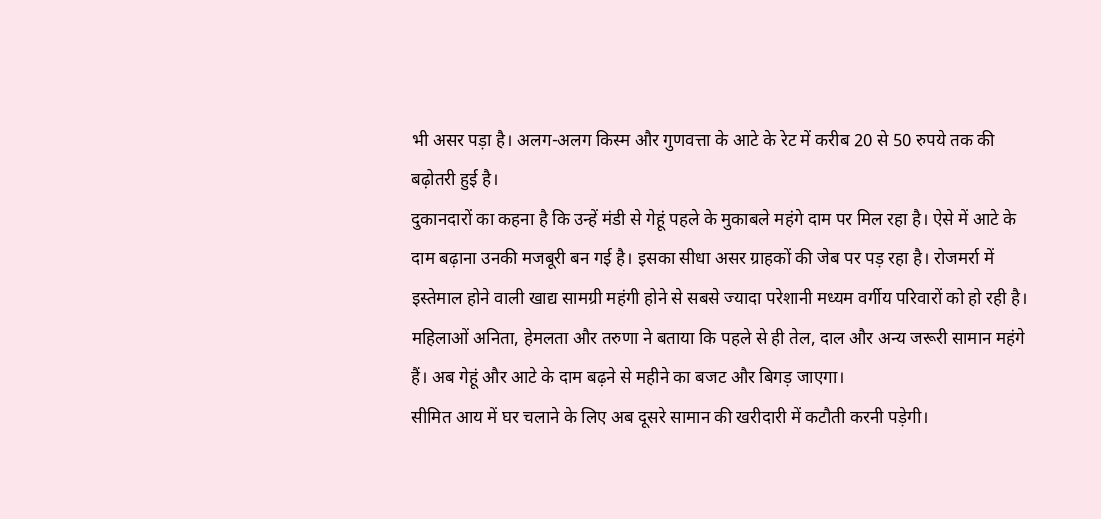भी असर पड़ा है। अलग-अलग किस्म और गुणवत्ता के आटे के रेट में करीब 20 से 50 रुपये तक की बढ़ोतरी हुई है।
दुकानदारों का कहना है कि उन्हें मंडी से गेहूं पहले के मुकाबले महंगे दाम पर मिल रहा है। ऐसे में आटे के दाम बढ़ाना उनकी मजबूरी बन गई है। इसका सीधा असर ग्राहकों की जेब पर पड़ रहा है। रोजमर्रा में इस्तेमाल होने वाली खाद्य सामग्री महंगी होने से सबसे ज्यादा परेशानी मध्यम वर्गीय परिवारों को हो रही है।
महिलाओं अनिता, हेमलता और तरुणा ने बताया कि पहले से ही तेल, दाल और अन्य जरूरी सामान महंगे हैं। अब गेहूं और आटे के दाम बढ़ने से महीने का बजट और बिगड़ जाएगा।
सीमित आय में घर चलाने के लिए अब दूसरे सामान की खरीदारी में कटौती करनी पड़ेगी।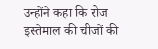उन्होंने कहा कि रोज इस्तेमाल की चीजों की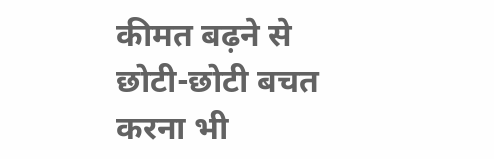कीमत बढ़ने से छोटी-छोटी बचत करना भी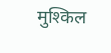मुश्किल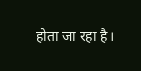होता जा रहा है।